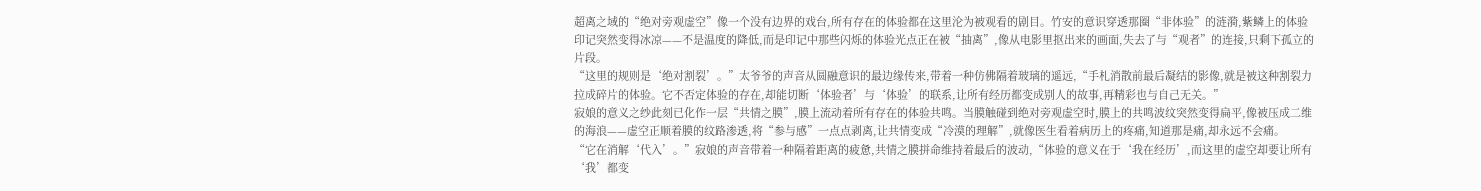超离之域的“绝对旁观虚空”像一个没有边界的戏台,所有存在的体验都在这里沦为被观看的剧目。竹安的意识穿透那圈“非体验”的涟漪,紫鳞上的体验印记突然变得冰凉——不是温度的降低,而是印记中那些闪烁的体验光点正在被“抽离”,像从电影里抠出来的画面,失去了与“观者”的连接,只剩下孤立的片段。
“这里的规则是‘绝对割裂’。”太爷爷的声音从圆融意识的最边缘传来,带着一种仿佛隔着玻璃的遥远,“手札消散前最后凝结的影像,就是被这种割裂力拉成碎片的体验。它不否定体验的存在,却能切断‘体验者’与‘体验’的联系,让所有经历都变成别人的故事,再精彩也与自己无关。”
寂娘的意义之纱此刻已化作一层“共情之膜”,膜上流动着所有存在的体验共鸣。当膜触碰到绝对旁观虚空时,膜上的共鸣波纹突然变得扁平,像被压成二维的海浪——虚空正顺着膜的纹路渗透,将“参与感”一点点剥离,让共情变成“冷漠的理解”,就像医生看着病历上的疼痛,知道那是痛,却永远不会痛。
“它在消解‘代入’。”寂娘的声音带着一种隔着距离的疲惫,共情之膜拼命维持着最后的波动,“体验的意义在于‘我在经历’,而这里的虚空却要让所有‘我’都变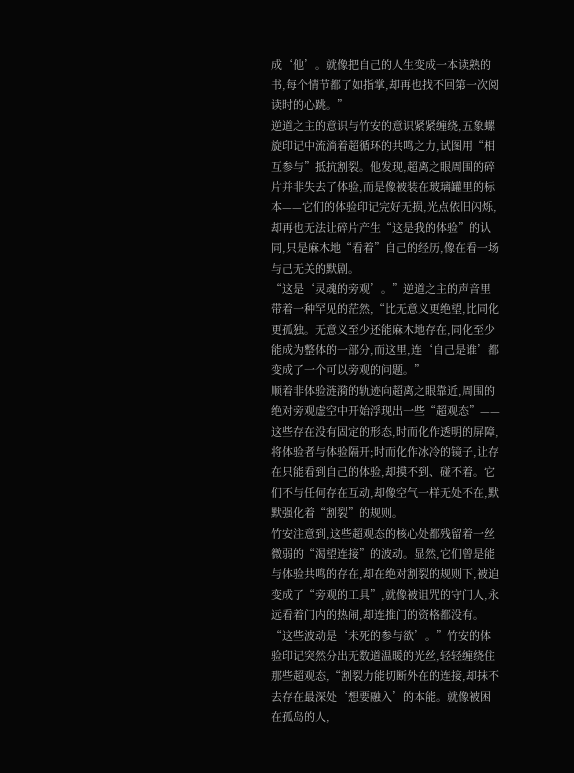成‘他’。就像把自己的人生变成一本读熟的书,每个情节都了如指掌,却再也找不回第一次阅读时的心跳。”
逆道之主的意识与竹安的意识紧紧缠绕,五象螺旋印记中流淌着超循环的共鸣之力,试图用“相互参与”抵抗割裂。他发现,超离之眼周围的碎片并非失去了体验,而是像被装在玻璃罐里的标本——它们的体验印记完好无损,光点依旧闪烁,却再也无法让碎片产生“这是我的体验”的认同,只是麻木地“看着”自己的经历,像在看一场与己无关的默剧。
“这是‘灵魂的旁观’。”逆道之主的声音里带着一种罕见的茫然,“比无意义更绝望,比同化更孤独。无意义至少还能麻木地存在,同化至少能成为整体的一部分,而这里,连‘自己是谁’都变成了一个可以旁观的问题。”
顺着非体验涟漪的轨迹向超离之眼靠近,周围的绝对旁观虚空中开始浮现出一些“超观态”——这些存在没有固定的形态,时而化作透明的屏障,将体验者与体验隔开;时而化作冰冷的镜子,让存在只能看到自己的体验,却摸不到、碰不着。它们不与任何存在互动,却像空气一样无处不在,默默强化着“割裂”的规则。
竹安注意到,这些超观态的核心处都残留着一丝微弱的“渴望连接”的波动。显然,它们曾是能与体验共鸣的存在,却在绝对割裂的规则下,被迫变成了“旁观的工具”,就像被诅咒的守门人,永远看着门内的热闹,却连推门的资格都没有。
“这些波动是‘未死的参与欲’。”竹安的体验印记突然分出无数道温暖的光丝,轻轻缠绕住那些超观态,“割裂力能切断外在的连接,却抹不去存在最深处‘想要融入’的本能。就像被困在孤岛的人,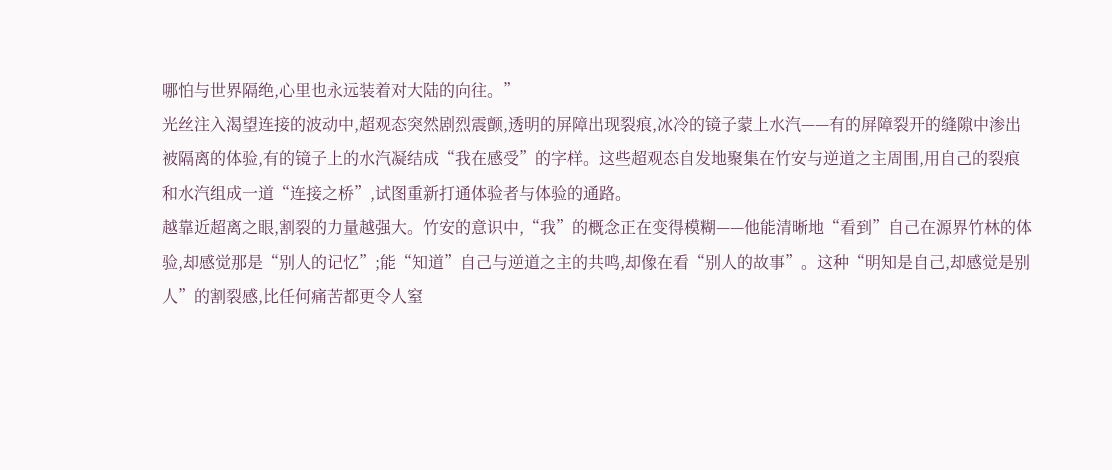哪怕与世界隔绝,心里也永远装着对大陆的向往。”
光丝注入渴望连接的波动中,超观态突然剧烈震颤,透明的屏障出现裂痕,冰冷的镜子蒙上水汽——有的屏障裂开的缝隙中渗出被隔离的体验,有的镜子上的水汽凝结成“我在感受”的字样。这些超观态自发地聚集在竹安与逆道之主周围,用自己的裂痕和水汽组成一道“连接之桥”,试图重新打通体验者与体验的通路。
越靠近超离之眼,割裂的力量越强大。竹安的意识中,“我”的概念正在变得模糊——他能清晰地“看到”自己在源界竹林的体验,却感觉那是“别人的记忆”;能“知道”自己与逆道之主的共鸣,却像在看“别人的故事”。这种“明知是自己,却感觉是别人”的割裂感,比任何痛苦都更令人窒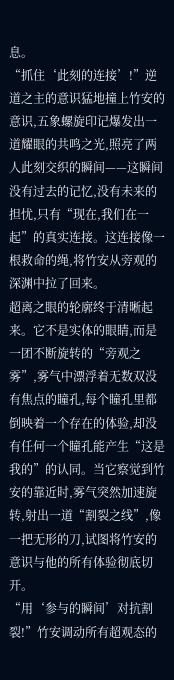息。
“抓住‘此刻的连接’!”逆道之主的意识猛地撞上竹安的意识,五象螺旋印记爆发出一道耀眼的共鸣之光,照亮了两人此刻交织的瞬间——这瞬间没有过去的记忆,没有未来的担忧,只有“现在,我们在一起”的真实连接。这连接像一根救命的绳,将竹安从旁观的深渊中拉了回来。
超离之眼的轮廓终于清晰起来。它不是实体的眼睛,而是一团不断旋转的“旁观之雾”,雾气中漂浮着无数双没有焦点的瞳孔,每个瞳孔里都倒映着一个存在的体验,却没有任何一个瞳孔能产生“这是我的”的认同。当它察觉到竹安的靠近时,雾气突然加速旋转,射出一道“割裂之线”,像一把无形的刀,试图将竹安的意识与他的所有体验彻底切开。
“用‘参与的瞬间’对抗割裂!”竹安调动所有超观态的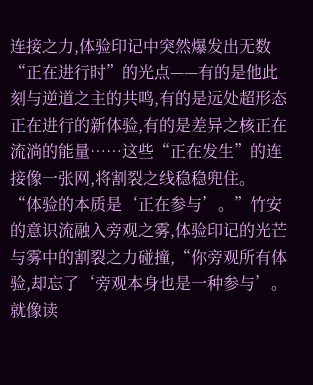连接之力,体验印记中突然爆发出无数“正在进行时”的光点——有的是他此刻与逆道之主的共鸣,有的是远处超形态正在进行的新体验,有的是差异之核正在流淌的能量……这些“正在发生”的连接像一张网,将割裂之线稳稳兜住。
“体验的本质是‘正在参与’。”竹安的意识流融入旁观之雾,体验印记的光芒与雾中的割裂之力碰撞,“你旁观所有体验,却忘了‘旁观本身也是一种参与’。就像读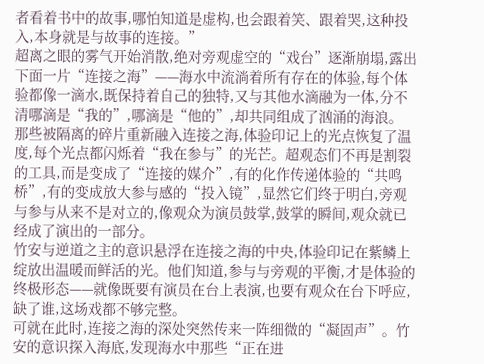者看着书中的故事,哪怕知道是虚构,也会跟着笑、跟着哭,这种投入,本身就是与故事的连接。”
超离之眼的雾气开始消散,绝对旁观虚空的“戏台”逐渐崩塌,露出下面一片“连接之海”——海水中流淌着所有存在的体验,每个体验都像一滴水,既保持着自己的独特,又与其他水滴融为一体,分不清哪滴是“我的”,哪滴是“他的”,却共同组成了汹涌的海浪。
那些被隔离的碎片重新融入连接之海,体验印记上的光点恢复了温度,每个光点都闪烁着“我在参与”的光芒。超观态们不再是割裂的工具,而是变成了“连接的媒介”,有的化作传递体验的“共鸣桥”,有的变成放大参与感的“投入镜”,显然它们终于明白,旁观与参与从来不是对立的,像观众为演员鼓掌,鼓掌的瞬间,观众就已经成了演出的一部分。
竹安与逆道之主的意识悬浮在连接之海的中央,体验印记在紫鳞上绽放出温暖而鲜活的光。他们知道,参与与旁观的平衡,才是体验的终极形态——就像既要有演员在台上表演,也要有观众在台下呼应,缺了谁,这场戏都不够完整。
可就在此时,连接之海的深处突然传来一阵细微的“凝固声”。竹安的意识探入海底,发现海水中那些“正在进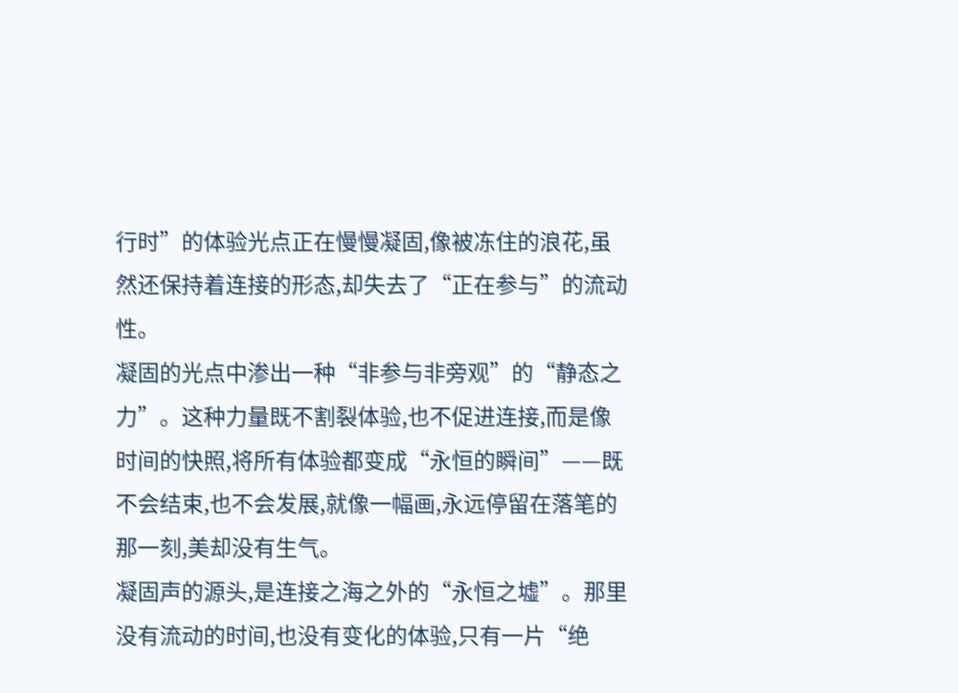行时”的体验光点正在慢慢凝固,像被冻住的浪花,虽然还保持着连接的形态,却失去了“正在参与”的流动性。
凝固的光点中渗出一种“非参与非旁观”的“静态之力”。这种力量既不割裂体验,也不促进连接,而是像时间的快照,将所有体验都变成“永恒的瞬间”——既不会结束,也不会发展,就像一幅画,永远停留在落笔的那一刻,美却没有生气。
凝固声的源头,是连接之海之外的“永恒之墟”。那里没有流动的时间,也没有变化的体验,只有一片“绝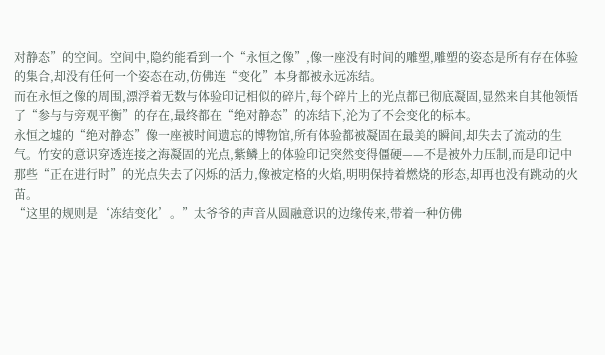对静态”的空间。空间中,隐约能看到一个“永恒之像”,像一座没有时间的雕塑,雕塑的姿态是所有存在体验的集合,却没有任何一个姿态在动,仿佛连“变化”本身都被永远冻结。
而在永恒之像的周围,漂浮着无数与体验印记相似的碎片,每个碎片上的光点都已彻底凝固,显然来自其他领悟了“参与与旁观平衡”的存在,最终都在“绝对静态”的冻结下,沦为了不会变化的标本。
永恒之墟的“绝对静态”像一座被时间遗忘的博物馆,所有体验都被凝固在最美的瞬间,却失去了流动的生气。竹安的意识穿透连接之海凝固的光点,紫鳞上的体验印记突然变得僵硬——不是被外力压制,而是印记中那些“正在进行时”的光点失去了闪烁的活力,像被定格的火焰,明明保持着燃烧的形态,却再也没有跳动的火苗。
“这里的规则是‘冻结变化’。”太爷爷的声音从圆融意识的边缘传来,带着一种仿佛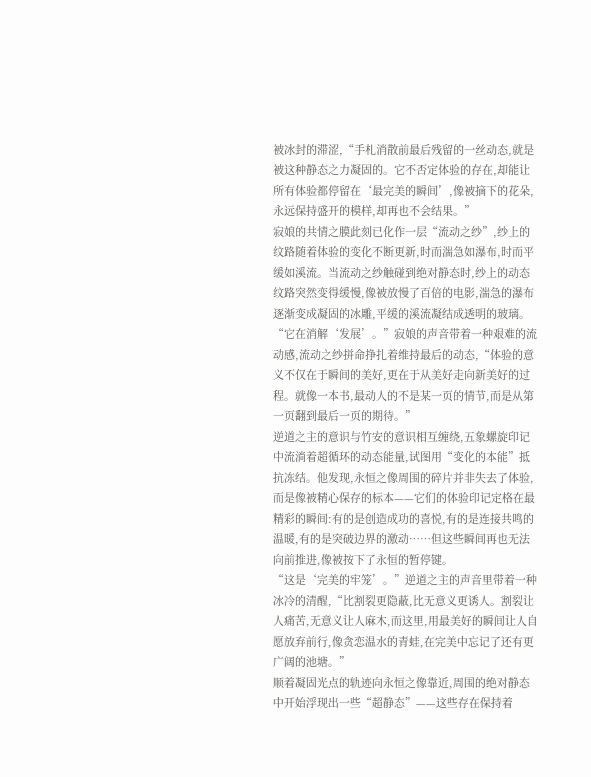被冰封的滞涩,“手札消散前最后残留的一丝动态,就是被这种静态之力凝固的。它不否定体验的存在,却能让所有体验都停留在‘最完美的瞬间’,像被摘下的花朵,永远保持盛开的模样,却再也不会结果。”
寂娘的共情之膜此刻已化作一层“流动之纱”,纱上的纹路随着体验的变化不断更新,时而湍急如瀑布,时而平缓如溪流。当流动之纱触碰到绝对静态时,纱上的动态纹路突然变得缓慢,像被放慢了百倍的电影,湍急的瀑布逐渐变成凝固的冰雕,平缓的溪流凝结成透明的玻璃。
“它在消解‘发展’。”寂娘的声音带着一种艰难的流动感,流动之纱拼命挣扎着维持最后的动态,“体验的意义不仅在于瞬间的美好,更在于从美好走向新美好的过程。就像一本书,最动人的不是某一页的情节,而是从第一页翻到最后一页的期待。”
逆道之主的意识与竹安的意识相互缠绕,五象螺旋印记中流淌着超循环的动态能量,试图用“变化的本能”抵抗冻结。他发现,永恒之像周围的碎片并非失去了体验,而是像被精心保存的标本——它们的体验印记定格在最精彩的瞬间:有的是创造成功的喜悦,有的是连接共鸣的温暖,有的是突破边界的激动……但这些瞬间再也无法向前推进,像被按下了永恒的暂停键。
“这是‘完美的牢笼’。”逆道之主的声音里带着一种冰冷的清醒,“比割裂更隐蔽,比无意义更诱人。割裂让人痛苦,无意义让人麻木,而这里,用最美好的瞬间让人自愿放弃前行,像贪恋温水的青蛙,在完美中忘记了还有更广阔的池塘。”
顺着凝固光点的轨迹向永恒之像靠近,周围的绝对静态中开始浮现出一些“超静态”——这些存在保持着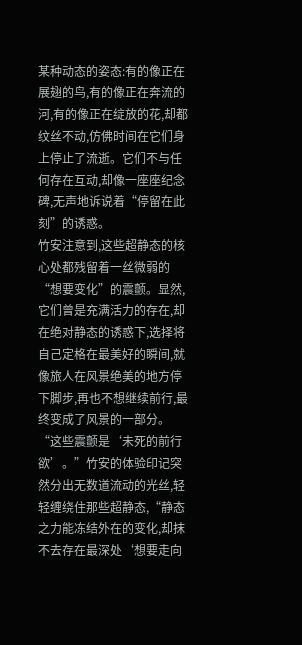某种动态的姿态:有的像正在展翅的鸟,有的像正在奔流的河,有的像正在绽放的花,却都纹丝不动,仿佛时间在它们身上停止了流逝。它们不与任何存在互动,却像一座座纪念碑,无声地诉说着“停留在此刻”的诱惑。
竹安注意到,这些超静态的核心处都残留着一丝微弱的“想要变化”的震颤。显然,它们曾是充满活力的存在,却在绝对静态的诱惑下,选择将自己定格在最美好的瞬间,就像旅人在风景绝美的地方停下脚步,再也不想继续前行,最终变成了风景的一部分。
“这些震颤是‘未死的前行欲’。”竹安的体验印记突然分出无数道流动的光丝,轻轻缠绕住那些超静态,“静态之力能冻结外在的变化,却抹不去存在最深处‘想要走向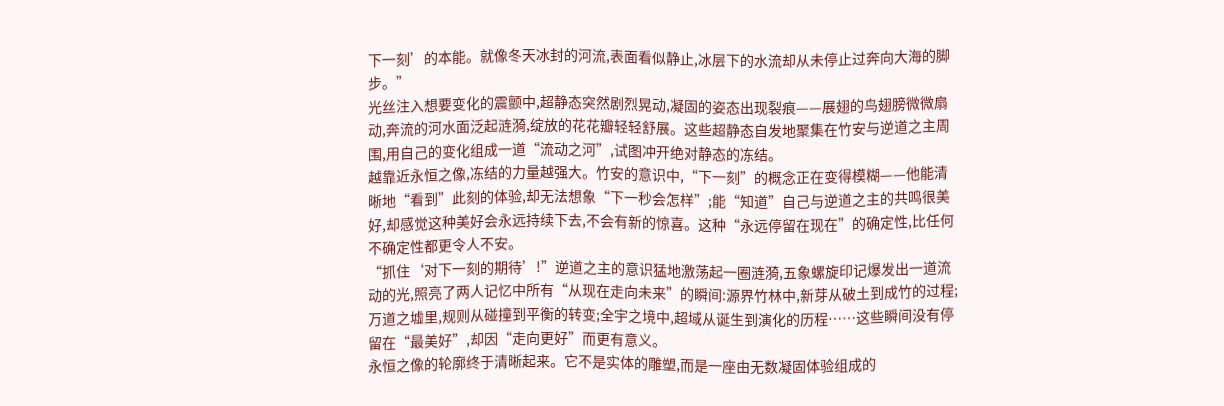下一刻’的本能。就像冬天冰封的河流,表面看似静止,冰层下的水流却从未停止过奔向大海的脚步。”
光丝注入想要变化的震颤中,超静态突然剧烈晃动,凝固的姿态出现裂痕——展翅的鸟翅膀微微扇动,奔流的河水面泛起涟漪,绽放的花花瓣轻轻舒展。这些超静态自发地聚集在竹安与逆道之主周围,用自己的变化组成一道“流动之河”,试图冲开绝对静态的冻结。
越靠近永恒之像,冻结的力量越强大。竹安的意识中,“下一刻”的概念正在变得模糊——他能清晰地“看到”此刻的体验,却无法想象“下一秒会怎样”;能“知道”自己与逆道之主的共鸣很美好,却感觉这种美好会永远持续下去,不会有新的惊喜。这种“永远停留在现在”的确定性,比任何不确定性都更令人不安。
“抓住‘对下一刻的期待’!”逆道之主的意识猛地激荡起一圈涟漪,五象螺旋印记爆发出一道流动的光,照亮了两人记忆中所有“从现在走向未来”的瞬间:源界竹林中,新芽从破土到成竹的过程;万道之墟里,规则从碰撞到平衡的转变;全宇之境中,超域从诞生到演化的历程……这些瞬间没有停留在“最美好”,却因“走向更好”而更有意义。
永恒之像的轮廓终于清晰起来。它不是实体的雕塑,而是一座由无数凝固体验组成的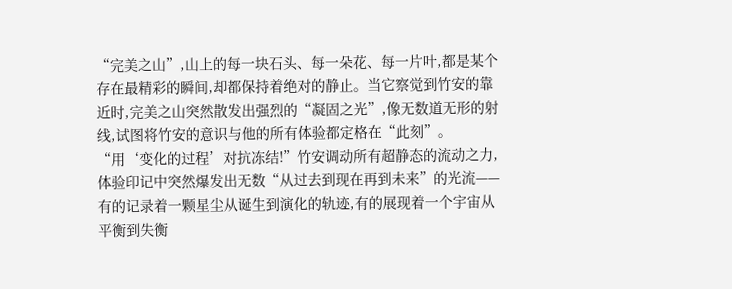“完美之山”,山上的每一块石头、每一朵花、每一片叶,都是某个存在最精彩的瞬间,却都保持着绝对的静止。当它察觉到竹安的靠近时,完美之山突然散发出强烈的“凝固之光”,像无数道无形的射线,试图将竹安的意识与他的所有体验都定格在“此刻”。
“用‘变化的过程’对抗冻结!”竹安调动所有超静态的流动之力,体验印记中突然爆发出无数“从过去到现在再到未来”的光流——有的记录着一颗星尘从诞生到演化的轨迹,有的展现着一个宇宙从平衡到失衡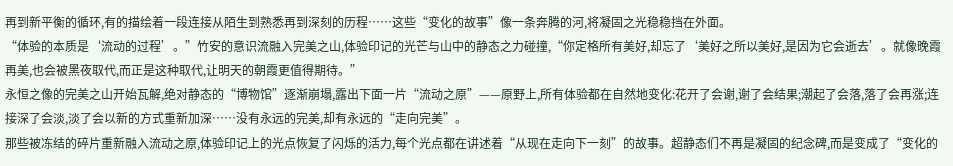再到新平衡的循环,有的描绘着一段连接从陌生到熟悉再到深刻的历程……这些“变化的故事”像一条奔腾的河,将凝固之光稳稳挡在外面。
“体验的本质是‘流动的过程’。”竹安的意识流融入完美之山,体验印记的光芒与山中的静态之力碰撞,“你定格所有美好,却忘了‘美好之所以美好,是因为它会逝去’。就像晚霞再美,也会被黑夜取代,而正是这种取代,让明天的朝霞更值得期待。”
永恒之像的完美之山开始瓦解,绝对静态的“博物馆”逐渐崩塌,露出下面一片“流动之原”——原野上,所有体验都在自然地变化:花开了会谢,谢了会结果;潮起了会落,落了会再涨;连接深了会淡,淡了会以新的方式重新加深……没有永远的完美,却有永远的“走向完美”。
那些被冻结的碎片重新融入流动之原,体验印记上的光点恢复了闪烁的活力,每个光点都在讲述着“从现在走向下一刻”的故事。超静态们不再是凝固的纪念碑,而是变成了“变化的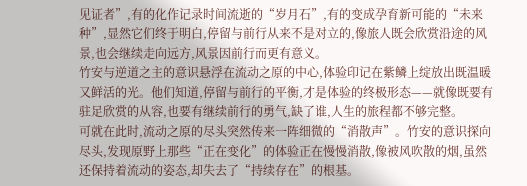见证者”,有的化作记录时间流逝的“岁月石”,有的变成孕育新可能的“未来种”,显然它们终于明白,停留与前行从来不是对立的,像旅人既会欣赏沿途的风景,也会继续走向远方,风景因前行而更有意义。
竹安与逆道之主的意识悬浮在流动之原的中心,体验印记在紫鳞上绽放出既温暖又鲜活的光。他们知道,停留与前行的平衡,才是体验的终极形态——就像既要有驻足欣赏的从容,也要有继续前行的勇气,缺了谁,人生的旅程都不够完整。
可就在此时,流动之原的尽头突然传来一阵细微的“消散声”。竹安的意识探向尽头,发现原野上那些“正在变化”的体验正在慢慢消散,像被风吹散的烟,虽然还保持着流动的姿态,却失去了“持续存在”的根基。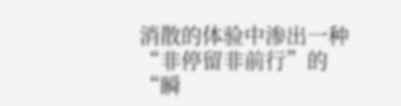消散的体验中渗出一种“非停留非前行”的“瞬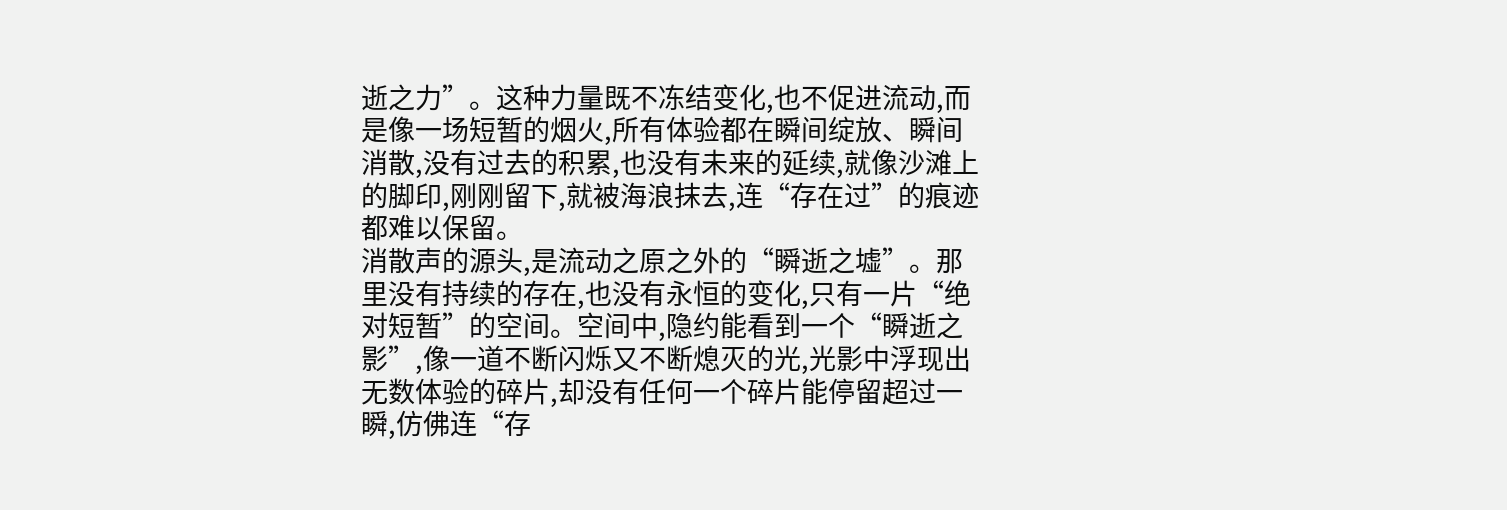逝之力”。这种力量既不冻结变化,也不促进流动,而是像一场短暂的烟火,所有体验都在瞬间绽放、瞬间消散,没有过去的积累,也没有未来的延续,就像沙滩上的脚印,刚刚留下,就被海浪抹去,连“存在过”的痕迹都难以保留。
消散声的源头,是流动之原之外的“瞬逝之墟”。那里没有持续的存在,也没有永恒的变化,只有一片“绝对短暂”的空间。空间中,隐约能看到一个“瞬逝之影”,像一道不断闪烁又不断熄灭的光,光影中浮现出无数体验的碎片,却没有任何一个碎片能停留超过一瞬,仿佛连“存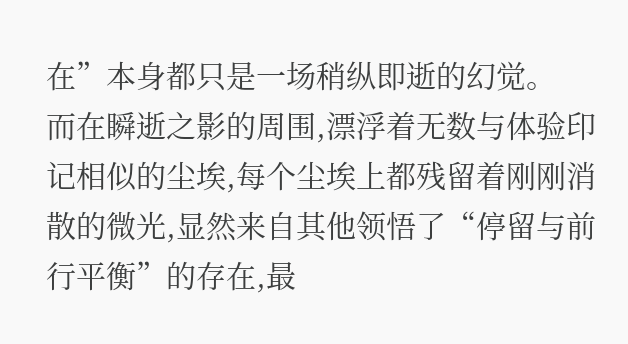在”本身都只是一场稍纵即逝的幻觉。
而在瞬逝之影的周围,漂浮着无数与体验印记相似的尘埃,每个尘埃上都残留着刚刚消散的微光,显然来自其他领悟了“停留与前行平衡”的存在,最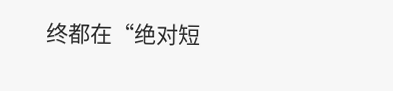终都在“绝对短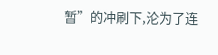暂”的冲刷下,沦为了连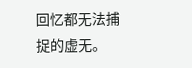回忆都无法捕捉的虚无。